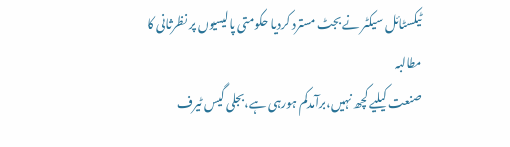ٹیکسٹائل سیکٹر نے بجٹ مسترد کردیا حکومتی پالیسیوں پر نظرثانی کا مطالبہ
صنعت کیلیے کچھ نہیں،برآمدکم ہورہی ہے،بجلی گیس ٹیرف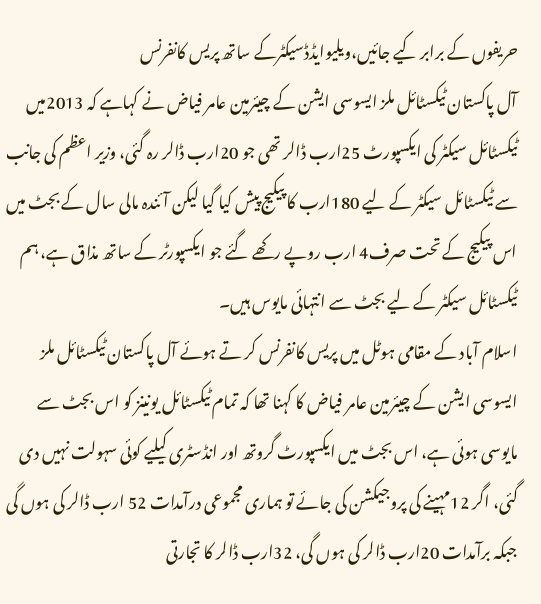حریفوں کے برابر کیے جائیں،ویلیوایڈڈسیکٹرکے ساتھ پریس کانفرنس
آل پاکستان ٹیکسٹائل ملز ایسوسی ایشن کے چیئرمین عامر فیاض نے کہاہے کہ 2013میں ٹیکسٹائل سیکٹر کی ایکسپورٹ 25ارب ڈالر تھی جو 20ارب ڈالر رہ گئی، وزیر اعظم کی جانب سے ٹیکسٹائل سیکٹر کے لیے 180ارب کا پیکیج پیش کیا گیا لیکن آئندہ مالی سال کے بجٹ میں اس پیکیج کے تحت صرف4 ارب روپے رکھے گئے جو ایکسپورٹر کے ساتھ مذاق ہے، ہم ٹیکسٹائل سیکٹر کے لیے بجٹ سے انتہائی مایوس ہیں۔
اسلام آباد کے مقامی ہوٹل میں پریس کانفرنس کر تے ہوئے آل پاکستان ٹیکسٹائل ملز ایسوسی ایشن کے چیئرمین عامر فیاض کا کہنا تھا کہ تمام ٹیکسٹائل یونینز کو اس بجٹ سے مایوسی ہوئی ہے، اس بجٹ میں ایکسپورٹ گروتھ اور انڈسٹری کیلیے کوئی سہولت نہیں دی گئی، اگر 12مہینے کی پروجیکشن کی جائے تو ہماری مجموعی درآمدات 52 ارب ڈالر کی ہوں گی جبکہ برآمدات 20ارب ڈالر کی ہوں گی، 32ارب ڈالر کا تجارتی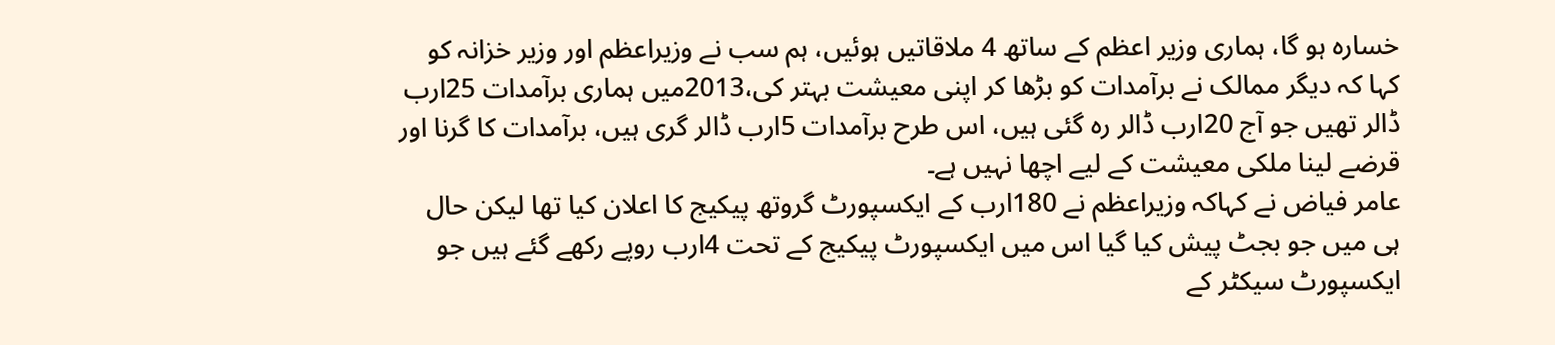خسارہ ہو گا، ہماری وزیر اعظم کے ساتھ 4 ملاقاتیں ہوئیں، ہم سب نے وزیراعظم اور وزیر خزانہ کو کہا کہ دیگر ممالک نے برآمدات کو بڑھا کر اپنی معیشت بہتر کی،2013میں ہماری برآمدات 25ارب ڈالر تھیں جو آج 20ارب ڈالر رہ گئی ہیں، اس طرح برآمدات 5ارب ڈالر گری ہیں، برآمدات کا گرنا اور قرضے لینا ملکی معیشت کے لیے اچھا نہیں ہے۔
عامر فیاض نے کہاکہ وزیراعظم نے 180ارب کے ایکسپورٹ گروتھ پیکیج کا اعلان کیا تھا لیکن حال ہی میں جو بجٹ پیش کیا گیا اس میں ایکسپورٹ پیکیج کے تحت 4ارب روپے رکھے گئے ہیں جو ایکسپورٹ سیکٹر کے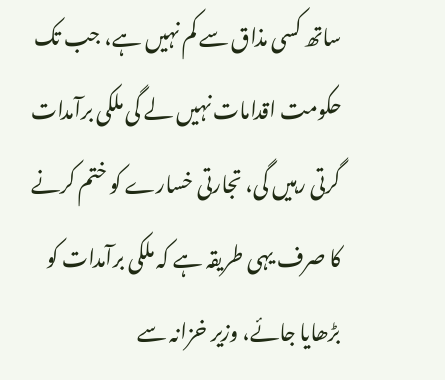ساتھ کسی مذاق سے کم نہیں ہے، جب تک حکومت اقدامات نہیں لے گی ملکی برآمدات گرتی رہیں گی، تجارتی خسارے کو ختم کرنے کا صرف یہی طریقہ ہے کہ ملکی برآمدات کو بڑھایا جائے، وزیر خزانہ سے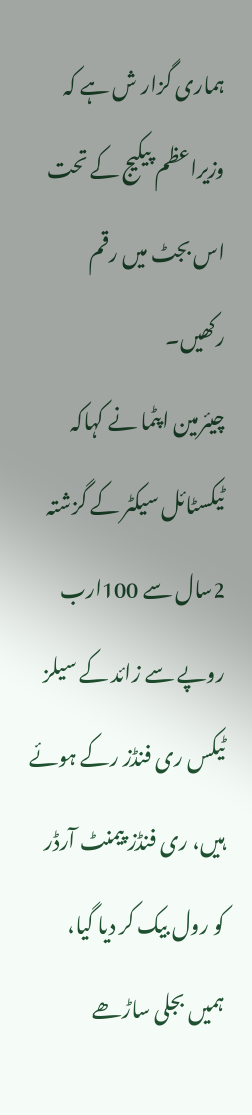ہماری گزار ش ہے کہ وزیراعظم پیکیج کے تحت اس بجٹ میں رقم رکھیں۔
چیئرمین اپٹما نے کہاکہ ٹیکسٹائل سیکٹر کے گزشتہ 2سال سے 100ارب روپے سے زائد کے سیلز ٹیکس ری فنڈز رکے ہوئے ہیں، ری فنڈز پیمنٹ آرڈر کو رول بیک کر دیا گیا، ہمیں بجلی ساڑھے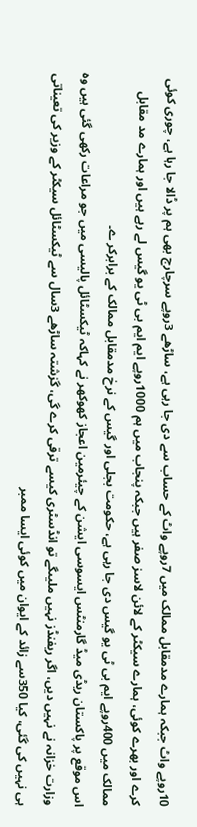10روپے واٹ جبکہ ہمارے مدمقابل ممالک میں 7روپے واٹ کے حساب سے دی جا رہی ہے، ساڑھے 3روپے سرچارج بھی ہم پر ڈالا جا رہا ہے، چوری کوئی کرے اور بھرے کوئی، ہمارے سیکٹر کے لائن لاسز صفر ہیں جبکہ پنجاب میں ہم 1000روپے ایم ایم بی ٹی یو گیس لے رہے ہیں اور ہمارے مد مقابل ممالک میں 400روپے ایم بی ٹی یو گیس دی جا رہی ہے، حکومت بجلی اور گیس کے نرخ مدمقابل ممالک کے برابرکر ے۔
اس موقع پر پاکستان ریڈی میڈ گارمنٹس ایسوسی ایشن کے چیئرمین اعجاز کھوکھر نے کہاکہ ٹیکسٹائل پالیسی میں جو مراعات رکھی گئی ہیں وہ وزارت خزانہ نے نہیں دیں، اگر ریفنڈز نہیں ملیںگے تو انڈسٹری کیسے ترقی کرے گی، گزشتہ ساڑھے 3سال سے ٹیکسٹائل سیکٹر کے وزیر کی تعیناتی ہی نہیں کی گئی، کیا 350سے زائد کے ایوان میں کوئی ایسا ممبر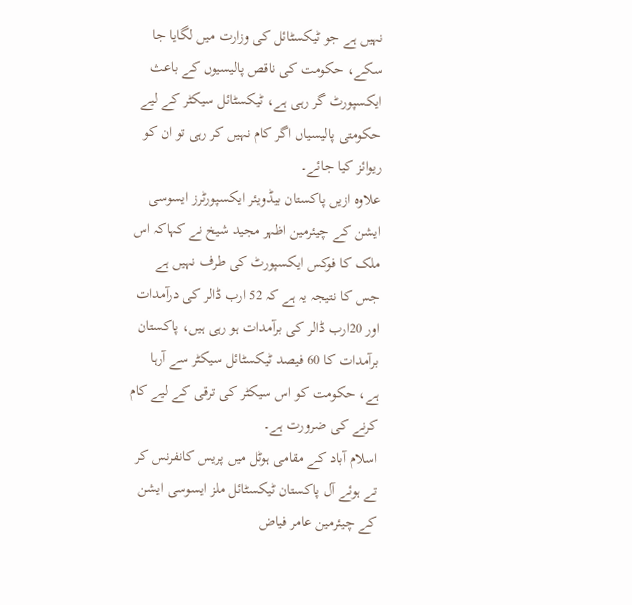نہیں ہے جو ٹیکسٹائل کی وزارت میں لگایا جا سکے، حکومت کی ناقص پالیسیوں کے باعث ایکسپورٹ گر رہی ہے، ٹیکسٹائل سیکٹر کے لیے حکومتی پالیسیاں اگر کام نہیں کر رہی تو ان کو ریوائز کیا جائے۔
علاوہ ازیں پاکستان بیڈویئر ایکسپورٹرز ایسوسی ایشن کے چیئرمین اظہر مجید شیخ نے کہاکہ اس ملک کا فوکس ایکسپورٹ کی طرف نہیں ہے جس کا نتیجہ یہ ہے کہ 52 ارب ڈالر کی درآمدات اور 20ارب ڈالر کی برآمدات ہو رہی ہیں، پاکستان برآمدات کا 60 فیصد ٹیکسٹائل سیکٹر سے آرہا ہے، حکومت کو اس سیکٹر کی ترقی کے لیے کام کرنے کی ضرورت ہے۔
اسلام آباد کے مقامی ہوٹل میں پریس کانفرنس کر تے ہوئے آل پاکستان ٹیکسٹائل ملز ایسوسی ایشن کے چیئرمین عامر فیاض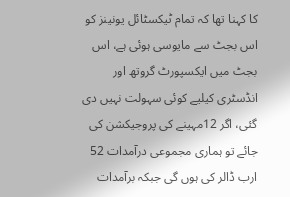کا کہنا تھا کہ تمام ٹیکسٹائل یونینز کو اس بجٹ سے مایوسی ہوئی ہے، اس بجٹ میں ایکسپورٹ گروتھ اور انڈسٹری کیلیے کوئی سہولت نہیں دی گئی، اگر 12مہینے کی پروجیکشن کی جائے تو ہماری مجموعی درآمدات 52 ارب ڈالر کی ہوں گی جبکہ برآمدات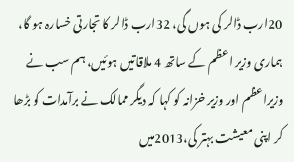20ارب ڈالر کی ہوں گی، 32ارب ڈالر کا تجارتی خسارہ ہو گا، ہماری وزیر اعظم کے ساتھ 4 ملاقاتیں ہوئیں، ہم سب نے وزیراعظم اور وزیر خزانہ کو کہا کہ دیگر ممالک نے برآمدات کو بڑھا کر اپنی معیشت بہتر کی،2013میں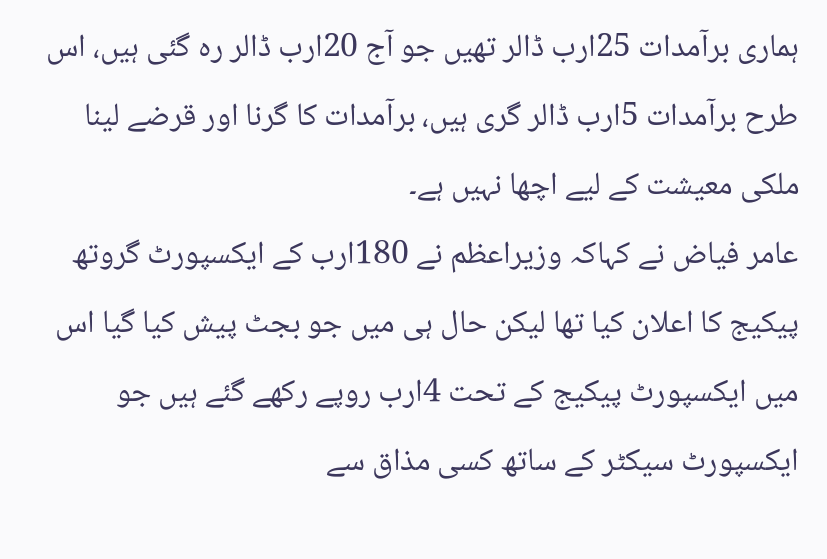ہماری برآمدات 25ارب ڈالر تھیں جو آج 20ارب ڈالر رہ گئی ہیں، اس طرح برآمدات 5ارب ڈالر گری ہیں، برآمدات کا گرنا اور قرضے لینا ملکی معیشت کے لیے اچھا نہیں ہے۔
عامر فیاض نے کہاکہ وزیراعظم نے 180ارب کے ایکسپورٹ گروتھ پیکیج کا اعلان کیا تھا لیکن حال ہی میں جو بجٹ پیش کیا گیا اس میں ایکسپورٹ پیکیج کے تحت 4ارب روپے رکھے گئے ہیں جو ایکسپورٹ سیکٹر کے ساتھ کسی مذاق سے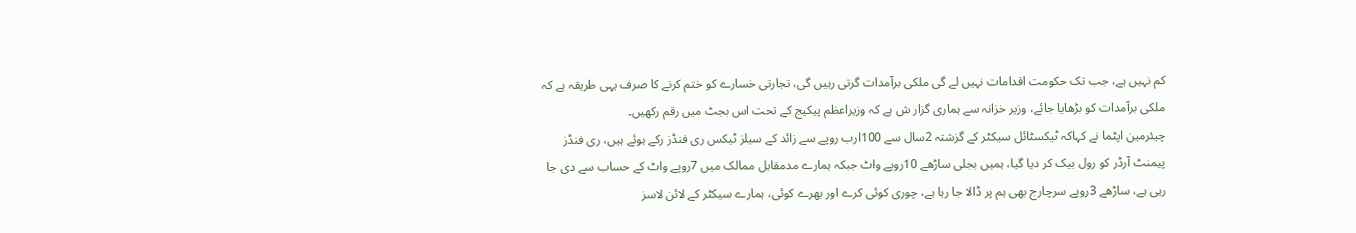کم نہیں ہے، جب تک حکومت اقدامات نہیں لے گی ملکی برآمدات گرتی رہیں گی، تجارتی خسارے کو ختم کرنے کا صرف یہی طریقہ ہے کہ ملکی برآمدات کو بڑھایا جائے، وزیر خزانہ سے ہماری گزار ش ہے کہ وزیراعظم پیکیج کے تحت اس بجٹ میں رقم رکھیں۔
چیئرمین اپٹما نے کہاکہ ٹیکسٹائل سیکٹر کے گزشتہ 2سال سے 100ارب روپے سے زائد کے سیلز ٹیکس ری فنڈز رکے ہوئے ہیں، ری فنڈز پیمنٹ آرڈر کو رول بیک کر دیا گیا، ہمیں بجلی ساڑھے 10روپے واٹ جبکہ ہمارے مدمقابل ممالک میں 7روپے واٹ کے حساب سے دی جا رہی ہے، ساڑھے 3روپے سرچارج بھی ہم پر ڈالا جا رہا ہے، چوری کوئی کرے اور بھرے کوئی، ہمارے سیکٹر کے لائن لاسز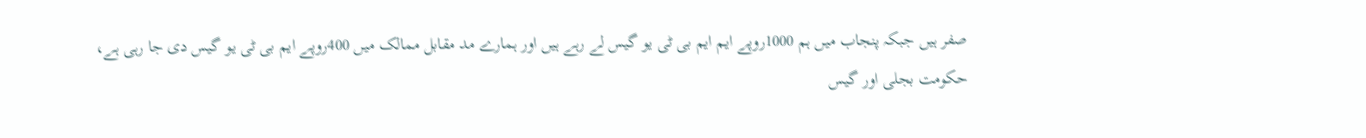صفر ہیں جبکہ پنجاب میں ہم 1000روپے ایم ایم بی ٹی یو گیس لے رہے ہیں اور ہمارے مد مقابل ممالک میں 400روپے ایم بی ٹی یو گیس دی جا رہی ہے، حکومت بجلی اور گیس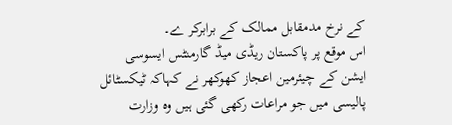کے نرخ مدمقابل ممالک کے برابرکر ے۔
اس موقع پر پاکستان ریڈی میڈ گارمنٹس ایسوسی ایشن کے چیئرمین اعجاز کھوکھر نے کہاکہ ٹیکسٹائل پالیسی میں جو مراعات رکھی گئی ہیں وہ وزارت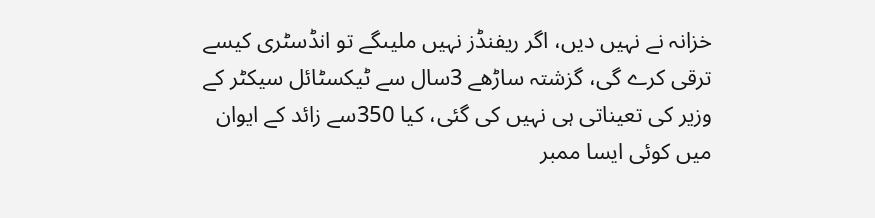خزانہ نے نہیں دیں، اگر ریفنڈز نہیں ملیںگے تو انڈسٹری کیسے ترقی کرے گی، گزشتہ ساڑھے 3سال سے ٹیکسٹائل سیکٹر کے وزیر کی تعیناتی ہی نہیں کی گئی، کیا 350سے زائد کے ایوان میں کوئی ایسا ممبر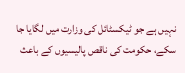نہیں ہے جو ٹیکسٹائل کی وزارت میں لگایا جا سکے، حکومت کی ناقص پالیسیوں کے باعث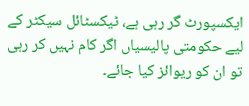ایکسپورٹ گر رہی ہے، ٹیکسٹائل سیکٹر کے لیے حکومتی پالیسیاں اگر کام نہیں کر رہی تو ان کو ریوائز کیا جائے۔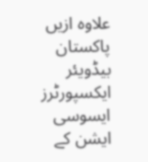علاوہ ازیں پاکستان بیڈویئر ایکسپورٹرز ایسوسی ایشن کے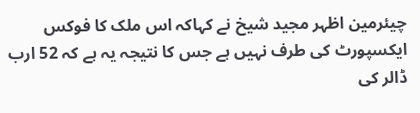چیئرمین اظہر مجید شیخ نے کہاکہ اس ملک کا فوکس ایکسپورٹ کی طرف نہیں ہے جس کا نتیجہ یہ ہے کہ 52 ارب ڈالر کی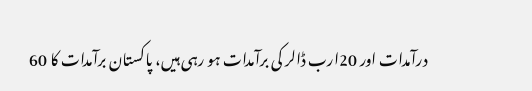درآمدات اور 20ارب ڈالر کی برآمدات ہو رہی ہیں، پاکستان برآمدات کا 60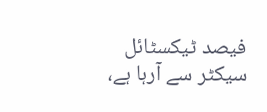فیصد ٹیکسٹائل سیکٹر سے آرہا ہے،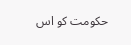حکومت کو اس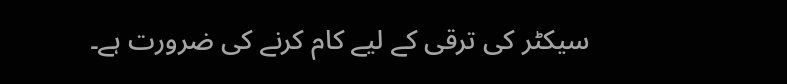سیکٹر کی ترقی کے لیے کام کرنے کی ضرورت ہے۔